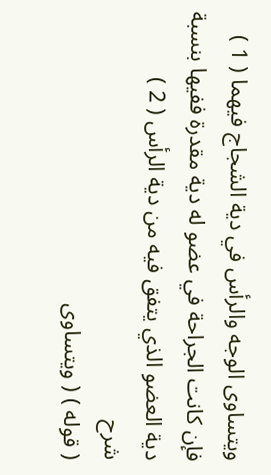ويتساوى الوجه والرأس في دية الشجاج فيهما ( 1 ) فإن كانت الجراحة في عضو له دية مقدرة ففيها بنسبة دية العضو الذي يتفق فيه من دية الرأس ( 2 )
شرح
( قوله ) ( ويتساوى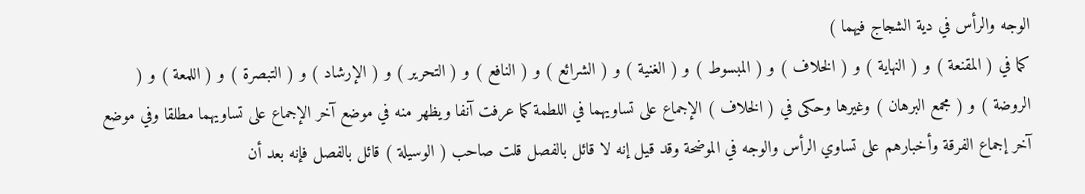الوجه والرأس في دية الشجاج فيهما )
كما في ( المقنعة ) و ( النهاية ) و ( الخلاف ) و ( المبسوط ) و ( الغنية ) و ( الشرائع ) و ( النافع ) و ( التحرير ) و ( الإرشاد ) و ( التبصرة ) و ( اللمعة ) و ( الروضة ) و ( مجمع البرهان ) وغيرها وحكى في ( الخلاف ) الإجماع على تساويهما في اللطمة كما عرفت آنفا ويظهر منه في موضع آخر الإجماع على تساويهما مطلقا وفي موضع آخر إجماع الفرقة وأخبارهم على تساوي الرأس والوجه في الموضحة وقد قيل إنه لا قائل بالفصل قلت صاحب ( الوسيلة ) قائل بالفصل فإنه بعد أن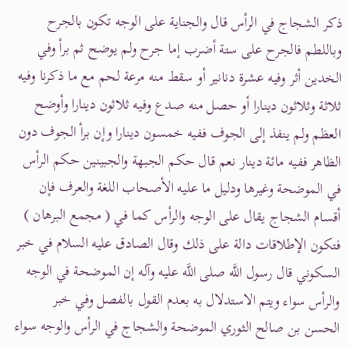ذكر الشجاج في الرأس قال والجناية على الوجه تكون بالجرح وباللطم فالجرح على ستة أضرب إما جرح ولم يوضح ثم برأ وفي الخدين أثر وفيه عشرة دنانير أو سقط منه مرعة لحم مع ما ذكرنا وفيه ثلاثة وثلاثون دينارا أو حصل منه صدع وفيه ثلاثون دينارا وأوضح العظم ولم ينفذ إلى الجوف ففيه خمسون دينارا وإن برأ الجوف دون الظاهر ففيه مائة دينار نعم قال حكم الجبهة والجبينين حكم الرأس في الموضحة وغيرها ودليل ما عليه الأصحاب اللغة والعرف فإن أقسام الشجاج يقال على الوجه والرأس كما في ( مجمع البرهان ) فتكون الإطلاقات دالة على ذلك وقال الصادق عليه السلام في خبر السكوني قال رسول اللَّه صلى اللَّه عليه وآله إن الموضحة في الوجه والرأس سواء ويتم الاستدلال به بعدم القول بالفصل وفي خبر الحسن بن صالح الثوري الموضحة والشجاج في الرأس والوجه سواء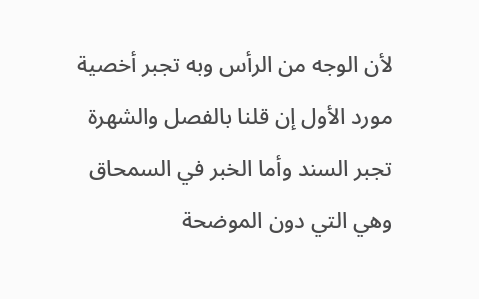لأن الوجه من الرأس وبه تجبر أخصية مورد الأول إن قلنا بالفصل والشهرة تجبر السند وأما الخبر في السمحاق وهي التي دون الموضحة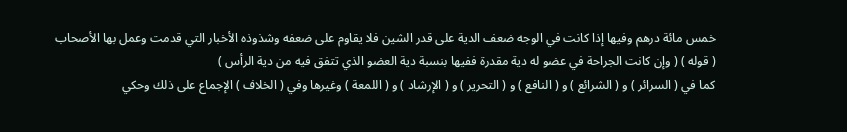خمس مائة درهم وفيها إذا كانت في الوجه ضعف الدية على قدر الشين فلا يقاوم على ضعفه وشذوذه الأخبار التي قدمت وعمل بها الأصحاب
( قوله ) ( وإن كانت الجراحة في عضو له دية مقدرة ففيها بنسبة دية العضو الذي تتفق فيه من دية الرأس )
كما في ( السرائر ) و ( الشرائع ) و ( النافع ) و ( التحرير ) و ( الإرشاد ) و ( اللمعة ) وغيرها وفي ( الخلاف ) الإجماع على ذلك وحكي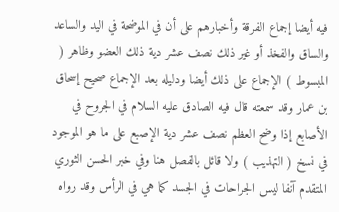فيه أيضا إجماع الفرقة وأخبارهم على أن في الموضحة في اليد والساعد والساق والفخذ أو غير ذلك نصف عشر دية ذلك العضو وظاهر ( المبسوط ) الإجماع على ذلك أيضا ودليله بعد الإجماع صحيح إسحاق بن عمار وقد سمعته قال فيه الصادق عليه السلام في الجروح في الأصابع إذا وضح العظم نصف عشر دية الإصبع على ما هو الموجود في نسخ ( التهذيب ) ولا قائل بالفصل هنا وفي خبر الحسن الثوري المتقدم آنفا ليس الجراحات في الجسد كما هي في الرأس وقد رواه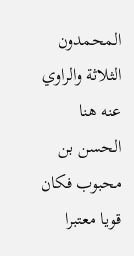المحمدون الثلاثة والراوي عنه هنا الحسن بن محبوب فكان قويا معتبرا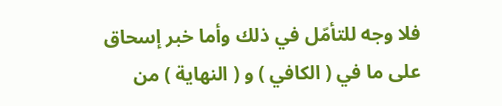فلا وجه للتأمّل في ذلك وأما خبر إسحاق على ما في ( الكافي ) و ( النهاية ) من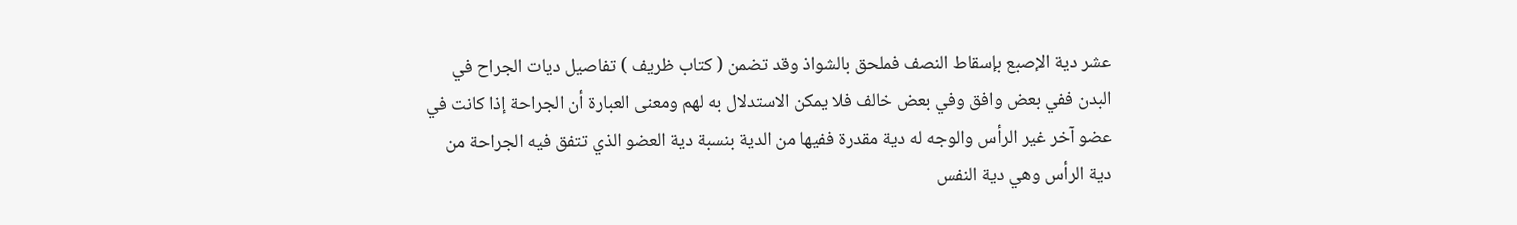عشر دية الإصبع بإسقاط النصف فملحق بالشواذ وقد تضمن ( كتاب ظريف ) تفاصيل ديات الجراح في البدن ففي بعض وافق وفي بعض خالف فلا يمكن الاستدلال به لهم ومعنى العبارة أن الجراحة إذا كانت في عضو آخر غير الرأس والوجه له دية مقدرة ففيها من الدية بنسبة دية العضو الذي تتفق فيه الجراحة من دية الرأس وهي دية النفس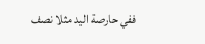ففي حارصة اليد مثلا نصف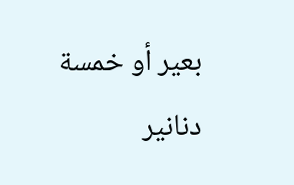بعير أو خمسة دنانير